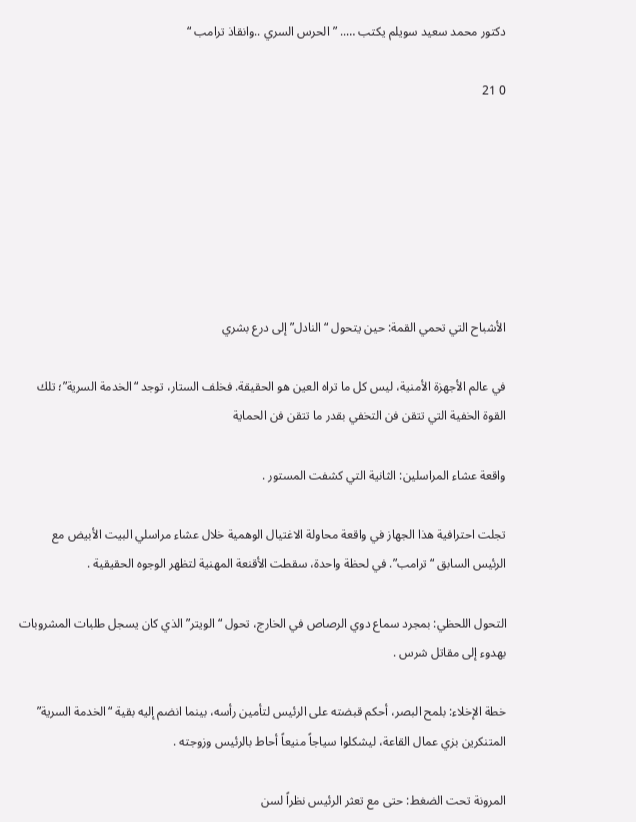دكتور محمد سعيد سويلم يكتب ….. ” الحرس السري ..وانقاذ ترامب “

0 21







الأشباح التي تحمي القمة: حين يتحول “النادل” إلى درع بشري

في عالم الأجهزة الأمنية، ليس كل ما تراه العين هو الحقيقة. فخلف الستار، توجد “الخدمة السرية”؛ تلك القوة الخفية التي تتقن فن التخفي بقدر ما تتقن فن الحماية

واقعة عشاء المراسلين: الثانية التي كشفت المستور .

تجلت احترافية هذا الجهاز في واقعة محاولة الاغتيال الوهمية خلال عشاء مراسلي البيت الأبيض مع الرئيس السابق “ترامب”. في لحظة واحدة، سقطت الأقنعة المهنية لتظهر الوجوه الحقيقية .

التحول اللحظي: بمجرد سماع دوي الرصاص في الخارج، تحول “الويتر” الذي كان يسجل طلبات المشروبات بهدوء إلى مقاتل شرس .

خطة الإخلاء: بلمح البصر، أحكم قبضته على الرئيس لتأمين رأسه، بينما انضم إليه بقية “الخدمة السرية” المتنكرين بزي عمال القاعة، ليشكلوا سياجاً منيعاً أحاط بالرئيس وزوجته .

المرونة تحت الضغط: حتى مع تعثر الرئيس نظراً لسن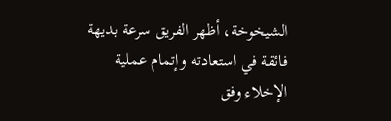الشيخوخة، أظهر الفريق سرعة بديهة فائقة في استعادته وإتمام عملية الإخلاء وفق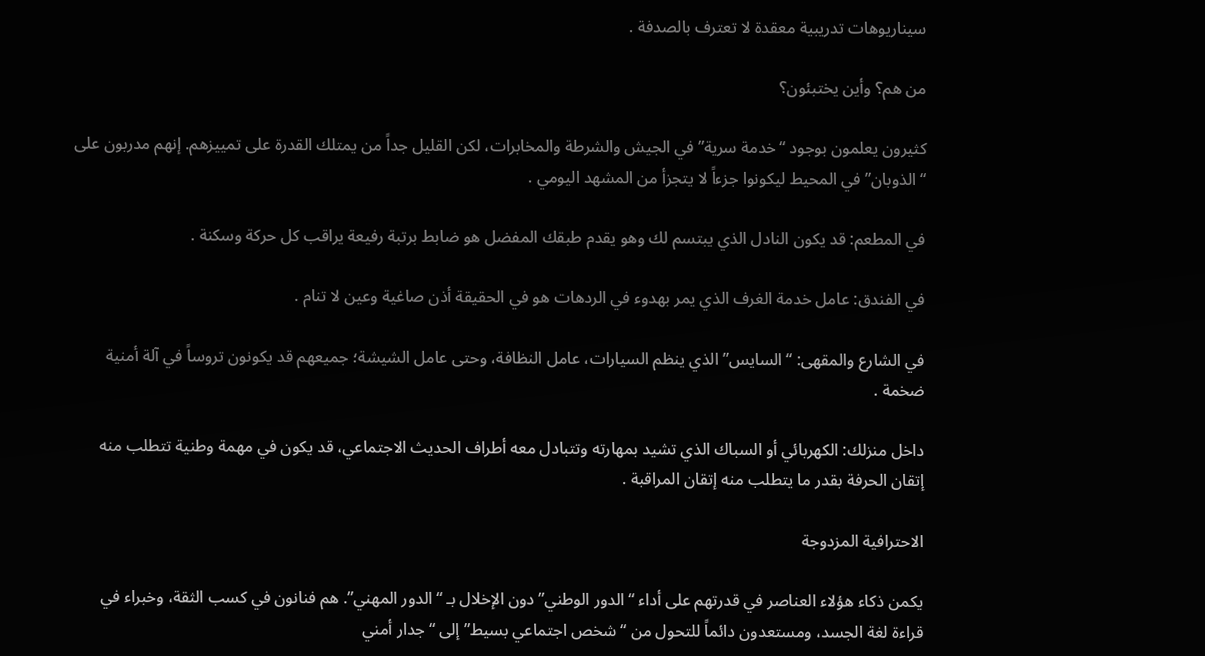سيناريوهات تدريبية معقدة لا تعترف بالصدفة .

من هم؟ وأين يختبئون؟

كثيرون يعلمون بوجود “خدمة سرية” في الجيش والشرطة والمخابرات، لكن القليل جداً من يمتلك القدرة على تمييزهم. إنهم مدربون على “الذوبان” في المحيط ليكونوا جزءاً لا يتجزأ من المشهد اليومي .

في المطعم: قد يكون النادل الذي يبتسم لك وهو يقدم طبقك المفضل هو ضابط برتبة رفيعة يراقب كل حركة وسكنة .

في الفندق: عامل خدمة الغرف الذي يمر بهدوء في الردهات هو في الحقيقة أذن صاغية وعين لا تنام .

في الشارع والمقهى: “السايس” الذي ينظم السيارات، عامل النظافة، وحتى عامل الشيشة؛ جميعهم قد يكونون تروساً في آلة أمنية ضخمة .

داخل منزلك: الكهربائي أو السباك الذي تشيد بمهارته وتتبادل معه أطراف الحديث الاجتماعي، قد يكون في مهمة وطنية تتطلب منه إتقان الحرفة بقدر ما يتطلب منه إتقان المراقبة .

الاحترافية المزدوجة

يكمن ذكاء هؤلاء العناصر في قدرتهم على أداء “الدور الوطني” دون الإخلال بـ “الدور المهني”. هم فنانون في كسب الثقة، وخبراء في قراءة لغة الجسد، ومستعدون دائماً للتحول من “شخص اجتماعي بسيط” إلى “جدار أمني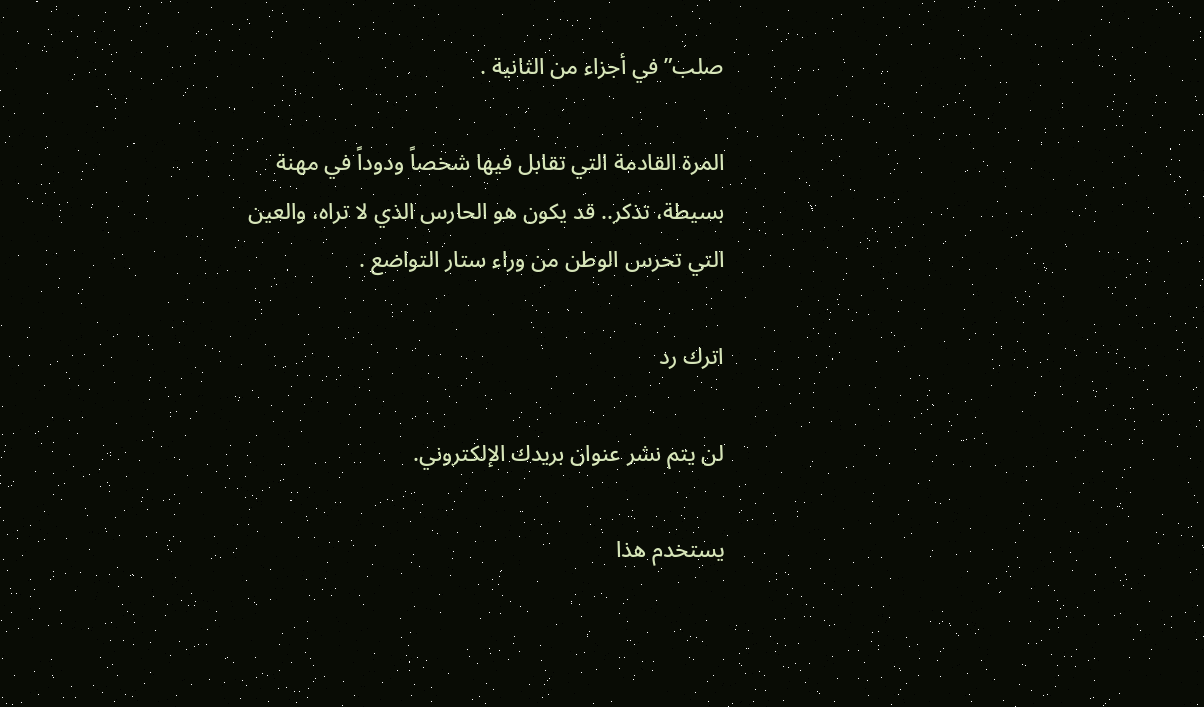صلب” في أجزاء من الثانية .

المرة القادمة التي تقابل فيها شخصاً ودوداً في مهنة بسيطة، تذكر.. قد يكون هو الحارس الذي لا تراه، والعين التي تحرس الوطن من وراء ستار التواضع .

اترك رد

لن يتم نشر عنوان بريدك الإلكتروني.

يستخدم هذا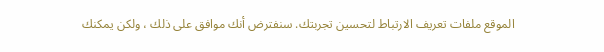الموقع ملفات تعريف الارتباط لتحسين تجربتك. سنفترض أنك موافق على ذلك ، ولكن يمكنك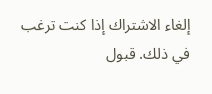إلغاء الاشتراك إذا كنت ترغب في ذلك. قبول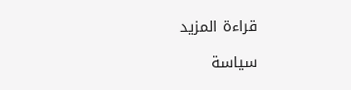قراءة المزيد

سياسة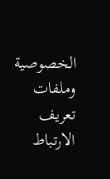الخصوصية وملفات تعريف الارتباط